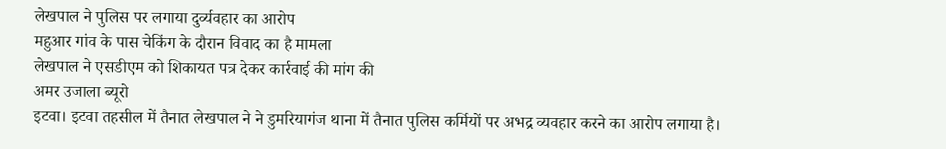लेखपाल ने पुलिस पर लगाया दुर्व्यवहार का आरोप
महुआर गांव के पास चेकिंग के दौरान विवाद का है मामला
लेखपाल ने एसडीएम को शिकायत पत्र देकर कार्रवाई की मांग की
अमर उजाला ब्यूरो
इटवा। इटवा तहसील में तैनात लेखपाल ने ने डुमरियागंज थाना में तैनात पुलिस कर्मियों पर अभद्र व्यवहार करने का आरोप लगाया है।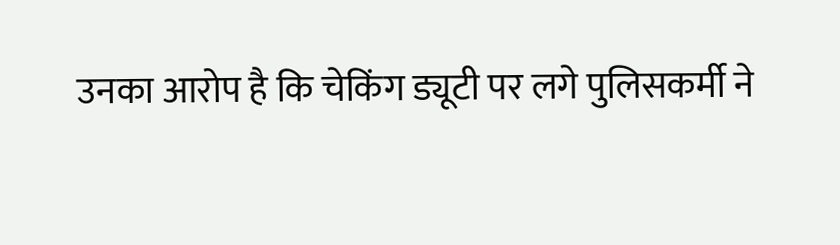उनका आरोप है कि चेकिंग ड्यूटी पर लगे पुलिसकर्मी ने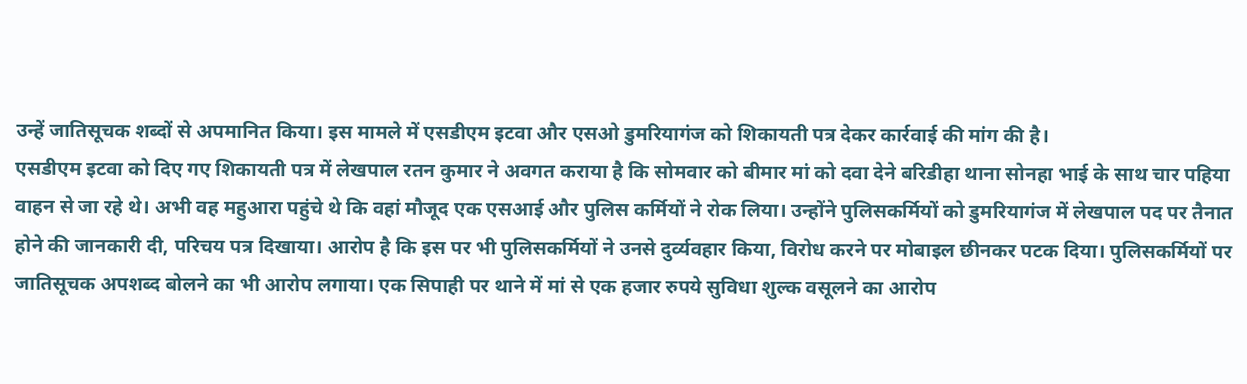उन्हें जातिसूचक शब्दों से अपमानित किया। इस मामले में एसडीएम इटवा और एसओ डुमरियागंज को शिकायती पत्र देकर कार्रवाई की मांग की है।
एसडीएम इटवा को दिए गए शिकायती पत्र में लेखपाल रतन कुमार ने अवगत कराया है कि सोमवार को बीमार मां को दवा देने बरिडीहा थाना सोनहा भाई के साथ चार पहिया वाहन से जा रहे थे। अभी वह महुआरा पहुंचे थे कि वहां मौजूद एक एसआई और पुलिस कर्मियों ने रोक लिया। उन्होंने पुलिसकर्मियों को डुमरियागंज में लेखपाल पद पर तैनात होने की जानकारी दी, परिचय पत्र दिखाया। आरोप है कि इस पर भी पुलिसकर्मियों ने उनसे दुर्व्यवहार किया, विरोध करने पर मोबाइल छीनकर पटक दिया। पुलिसकर्मियों पर जातिसूचक अपशब्द बोलने का भी आरोप लगाया। एक सिपाही पर थाने में मां से एक हजार रुपये सुविधा शुल्क वसूलने का आरोप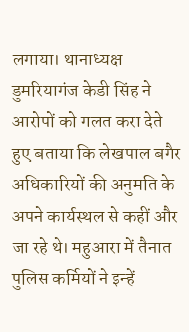लगाया। थानाध्यक्ष डुमरियागंज केडी सिंह ने आरोपों को गलत करा देते हुए बताया कि लेखपाल बगैर अधिकारियों की अनुमति के अपने कार्यस्थल से कहीं और जा रहे थे। महुआरा में तैनात पुलिस कर्मियों ने इन्हें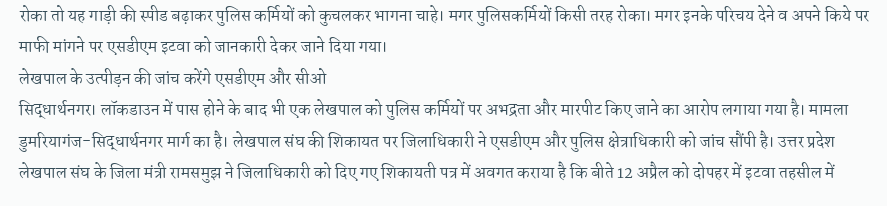रोका तो यह गाड़ी की स्पीड बढ़ाकर पुलिस कर्मियों को कुचलकर भागना चाहे। मगर पुलिसकर्मियों किसी तरह रोका। मगर इनके परिचय देने व अपने किये पर माफी मांगने पर एसडीएम इटवा को जानकारी देकर जाने दिया गया।
लेखपाल के उत्पीड़न की जांच करेंगे एसडीएम और सीओ
सिद्धार्थनगर। लॉकडाउन में पास होने के बाद भी एक लेखपाल को पुलिस कर्मियों पर अभद्रता और मारपीट किए जाने का आरोप लगाया गया है। मामला डुमरियागंज-सिद्धार्थनगर मार्ग का है। लेखपाल संघ की शिकायत पर जिलाधिकारी ने एसडीएम और पुलिस क्षेत्राधिकारी को जांच सौंपी है। उत्तर प्रदेश लेखपाल संघ के जिला मंत्री रामसमुझ ने जिलाधिकारी को दिए गए शिकायती पत्र में अवगत कराया है कि बीते 12 अप्रैल को दोपहर में इटवा तहसील में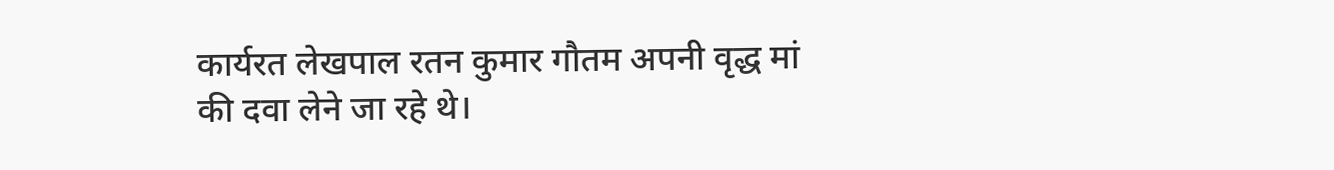कार्यरत लेखपाल रतन कुमार गौतम अपनी वृद्ध मां की दवा लेने जा रहे थे।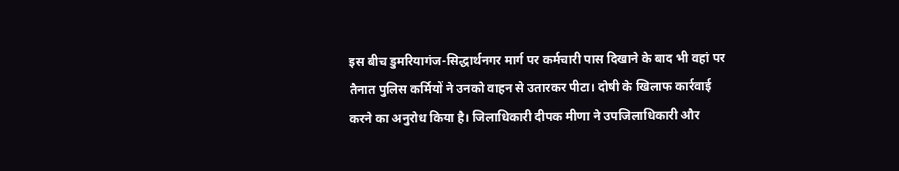इस बीच डुमरियागंज-सिद्धार्थनगर मार्ग पर कर्मचारी पास दिखाने के बाद भी वहां पर तैनात पुलिस कर्मियों ने उनको वाहन से उतारकर पीटा। दोषी के खिलाफ कार्रवाई करने का अनुरोध किया है। जिलाधिकारी दीपक मीणा ने उपजिलाधिकारी और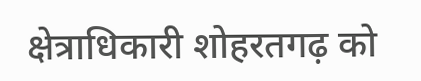क्षेत्राधिकारी शोहरतगढ़ को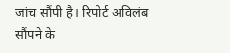जांच सौंपी है। रिपोर्ट अविलंब सौंपने के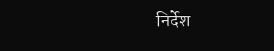निर्देश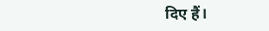दिए हैं।